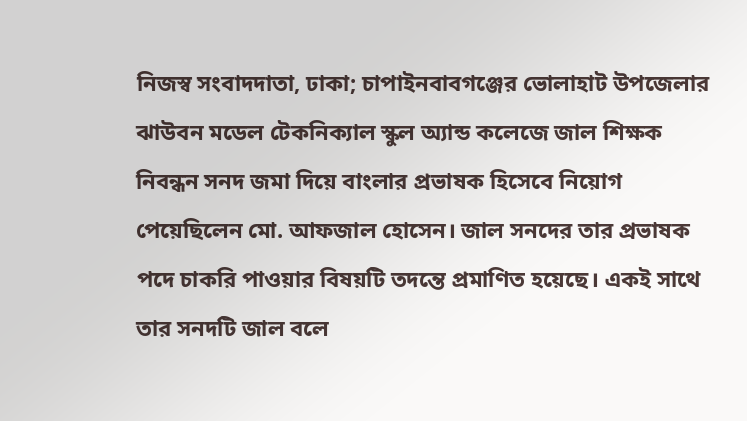নিজস্ব সংবাদদাতা, ঢাকা; চাপাইনবাবগঞ্জের ভোলাহাট উপজেলার ঝাউবন মডেল টেকনিক্যাল স্কুল অ্যান্ড কলেজে জাল শিক্ষক নিবন্ধন সনদ জমা দিয়ে বাংলার প্রভাষক হিসেবে নিয়োগ পেয়েছিলেন মো. আফজাল হোসেন। জাল সনদের তার প্রভাষক পদে চাকরি পাওয়ার বিষয়টি তদন্তে প্রমাণিত হয়েছে। একই সাথে তার সনদটি জাল বলে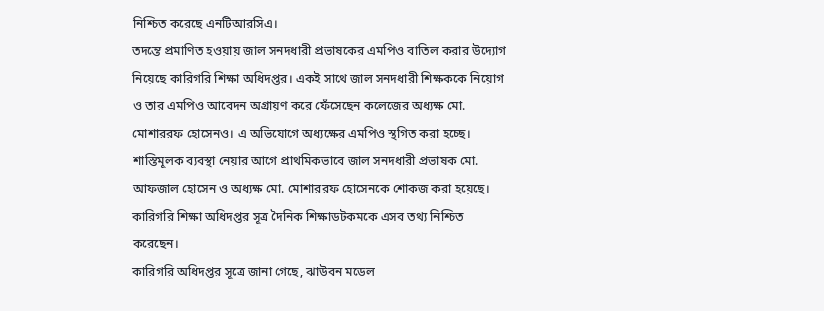নিশ্চিত করেছে এনটিআরসিএ।
তদন্তে প্রমাণিত হওয়ায় জাল সনদধারী প্রভাষকের এমপিও বাতিল করার উদ্যোগ নিয়েছে কারিগরি শিক্ষা অধিদপ্তর। একই সাথে জাল সনদধারী শিক্ষককে নিয়োগ ও তার এমপিও আবেদন অগ্রায়ণ করে ফেঁসেছেন কলেজের অধ্যক্ষ মো. মোশাররফ হোসেনও। এ অভিযোগে অধ্যক্ষের এমপিও স্থগিত করা হচ্ছে।
শাস্তিমূলক ব্যবস্থা নেয়ার আগে প্রাথমিকভাবে জাল সনদধারী প্রভাষক মো. আফজাল হোসেন ও অধ্যক্ষ মো. মোশাররফ হোসেনকে শোকজ করা হয়েছে। কারিগরি শিক্ষা অধিদপ্তর সূত্র দৈনিক শিক্ষাডটকমকে এসব তথ্য নিশ্চিত করেছেন।
কারিগরি অধিদপ্তর সূত্রে জানা গেছে, ঝাউবন মডেল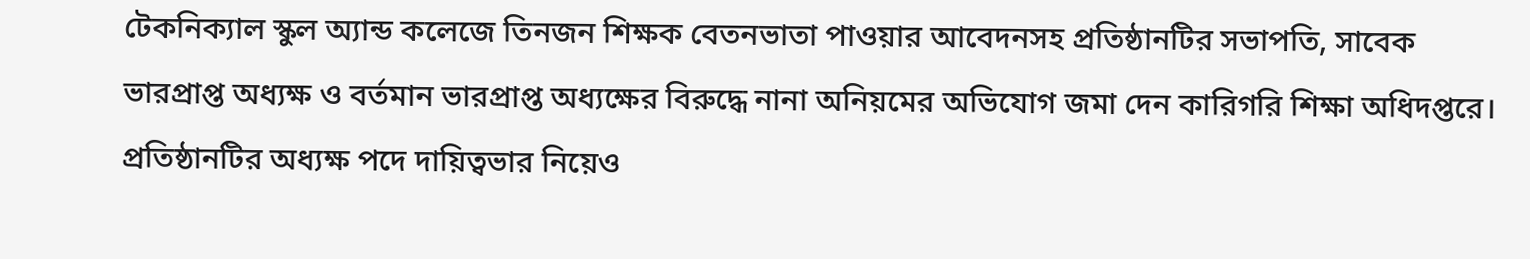টেকনিক্যাল স্কুল অ্যান্ড কলেজে তিনজন শিক্ষক বেতনভাতা পাওয়ার আবেদনসহ প্রতিষ্ঠানটির সভাপতি, সাবেক ভারপ্রাপ্ত অধ্যক্ষ ও বর্তমান ভারপ্রাপ্ত অধ্যক্ষের বিরুদ্ধে নানা অনিয়মের অভিযোগ জমা দেন কারিগরি শিক্ষা অধিদপ্তরে। প্রতিষ্ঠানটির অধ্যক্ষ পদে দায়িত্বভার নিয়েও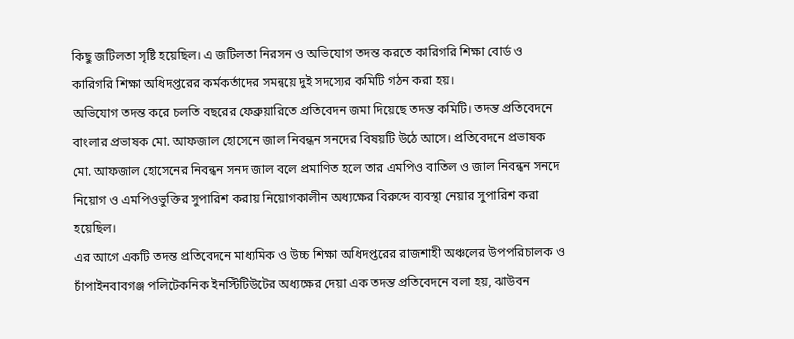কিছু জটিলতা সৃষ্টি হয়েছিল। এ জটিলতা নিরসন ও অভিযোগ তদন্ত করতে কারিগরি শিক্ষা বোর্ড ও কারিগরি শিক্ষা অধিদপ্তরের কর্মকর্তাদের সমন্বয়ে দুই সদস্যের কমিটি গঠন করা হয়।
অভিযোগ তদন্ত করে চলতি বছরের ফেব্রুয়ারিতে প্রতিবেদন জমা দিয়েছে তদন্ত কমিটি। তদন্ত প্রতিবেদনে বাংলার প্রভাষক মো. আফজাল হোসেনে জাল নিবন্ধন সনদের বিষয়টি উঠে আসে। প্রতিবেদনে প্রভাষক মো. আফজাল হোসেনের নিবন্ধন সনদ জাল বলে প্রমাণিত হলে তার এমপিও বাতিল ও জাল নিবন্ধন সনদে নিয়োগ ও এমপিওভুক্তির সুপারিশ করায় নিয়োগকালীন অধ্যক্ষের বিরুব্দে ব্যবস্থা নেয়ার সুপারিশ করা হয়েছিল।
এর আগে একটি তদন্ত প্রতিবেদনে মাধ্যমিক ও উচ্চ শিক্ষা অধিদপ্তরের রাজশাহী অঞ্চলের উপপরিচালক ও চাঁপাইনবাবগঞ্জ পলিটেকনিক ইনস্টিটিউটের অধ্যক্ষের দেয়া এক তদন্ত প্রতিবেদনে বলা হয়, ঝাউবন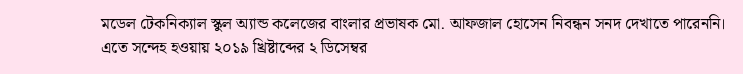মডেল টেকনিক্যাল স্কুল অ্যান্ড কলেজের বাংলার প্রভাষক মো. আফজাল হোসেন নিবন্ধন সনদ দেখাতে পারেননি। এতে সন্দেহ হওয়ায় ২০১৯ খ্রিষ্টাব্দের ২ ডিসেম্বর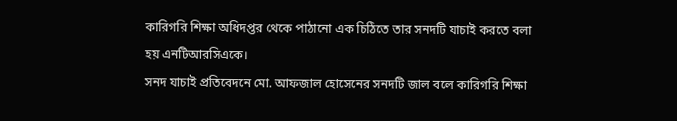কারিগরি শিক্ষা অধিদপ্তর থেকে পাঠানো এক চিঠিতে তার সনদটি যাচাই করতে বলা হয় এনটিআরসিএকে।
সনদ যাচাই প্রতিবেদনে মো. আফজাল হোসেনের সনদটি জাল বলে কারিগরি শিক্ষা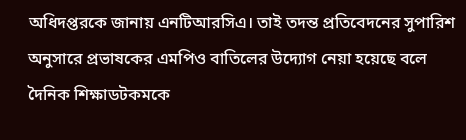অধিদপ্তরকে জানায় এনটিআরসিএ। তাই তদন্ত প্রতিবেদনের সুপারিশ অনুসারে প্রভাষকের এমপিও বাতিলের উদ্যোগ নেয়া হয়েছে বলে দৈনিক শিক্ষাডটকমকে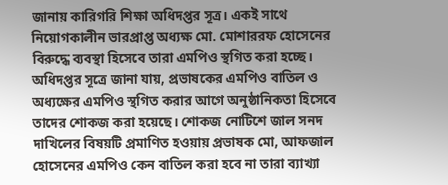জানায় কারিগরি শিক্ষা অধিদপ্তর সূত্র। একই সাথে নিয়োগকালীন ভারপ্রাপ্ত অধ্যক্ষ মো. মোশাররফ হোসেনের বিরুদ্ধে ব্যবস্থা হিসেবে তারা এমপিও স্থগিত করা হচ্ছে।
অধিদপ্তর সূত্রে জানা যায়, প্রভাষকের এমপিও বাতিল ও অধ্যক্ষের এমপিও স্থগিত করার আগে অনুষ্ঠানিকতা হিসেবে তাদের শোকজ করা হয়েছে। শোকজ নোটিশে জাল সনদ দাখিলের বিষয়টি প্রমাণিত হওয়ায় প্রভাষক মো, আফজাল হোসেনের এমপিও কেন বাতিল করা হবে না তারা ব্যাখ্যা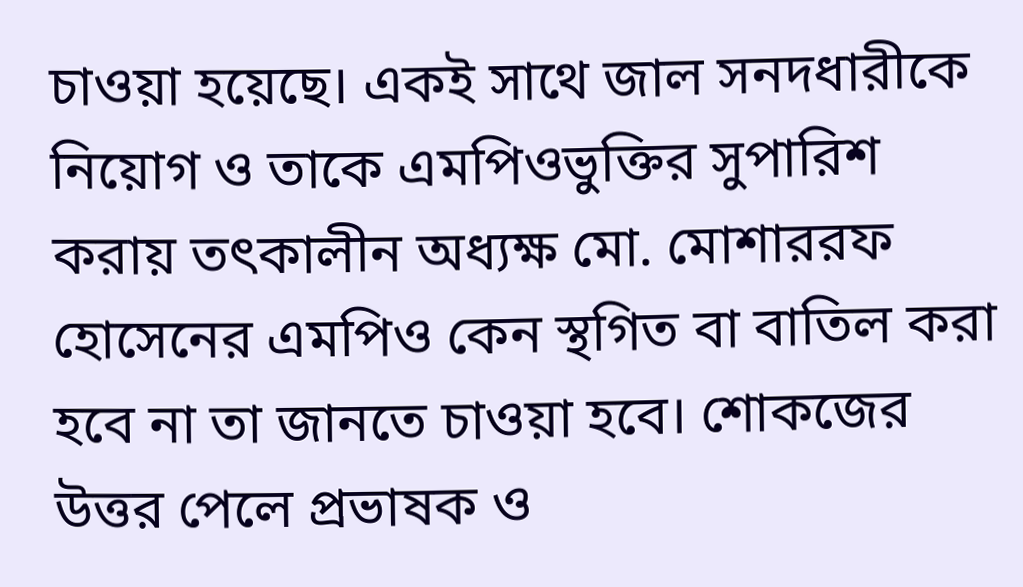চাওয়া হয়েছে। একই সাথে জাল সনদধারীকে নিয়োগ ও তাকে এমপিওভুক্তির সুপারিশ করায় তৎকালীন অধ্যক্ষ মো. মোশাররফ হোসেনের এমপিও কেন স্থগিত বা বাতিল করা হবে না তা জানতে চাওয়া হবে। শোকজের উত্তর পেলে প্রভাষক ও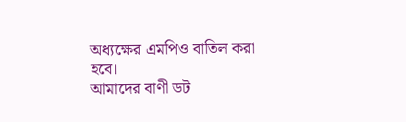অধ্যক্ষের এমপিও বাতিল করা হবে।
আমাদের বাণী ডট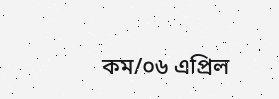কম/০৬ এপ্রিল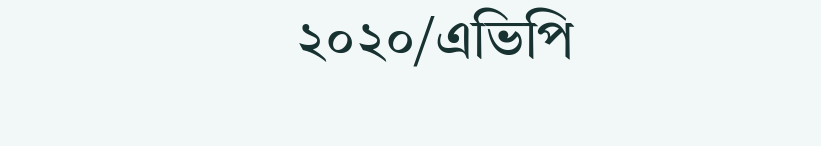২০২০/এভিপি